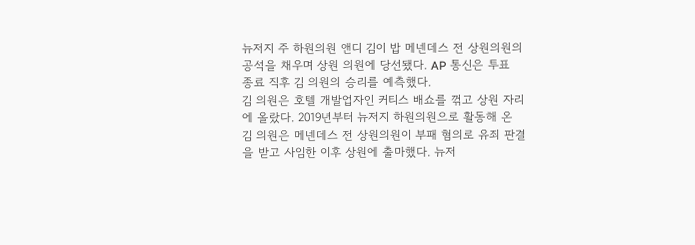뉴저지 주 하원의원 앤디 김이 밥 메넨데스 전 상원의원의 공석을 채우며 상원 의원에 당선됐다. AP 통신은 투표 종료 직후 김 의원의 승리를 예측했다.
김 의원은 호텔 개발업자인 커티스 배쇼를 꺾고 상원 자리에 올랐다. 2019년부터 뉴저지 하원의원으로 활동해 온 김 의원은 메넨데스 전 상원의원이 부패 혐의로 유죄 판결을 받고 사임한 이후 상원에 출마했다. 뉴저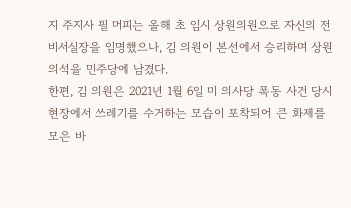지 주지사 필 머피는 올해 초 임시 상원의원으로 자신의 전 비서실장을 임명했으나, 김 의원이 본선에서 승리하며 상원의석을 민주당에 남겼다.
한편, 김 의원은 2021년 1월 6일 미 의사당 폭동 사건 당시 현장에서 쓰레기를 수거하는 모습이 포착되어 큰 화제를 모은 바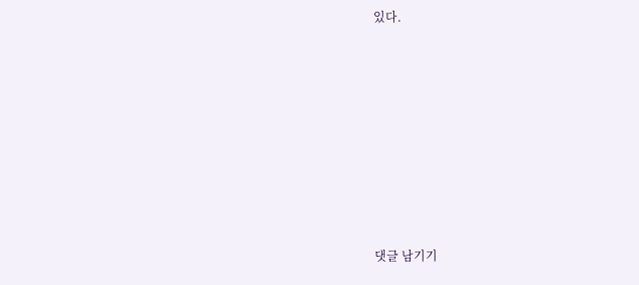있다.












댓글 남기기